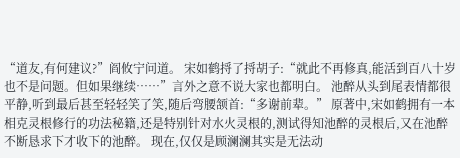“道友,有何建议?”阎攸宁问道。 宋如鹤捋了捋胡子:“就此不再修真,能活到百八十岁也不是问题。但如果继续……”言外之意不说大家也都明白。 池醉从头到尾表情都很平静,听到最后甚至轻轻笑了笑,随后弯腰颔首:“多谢前辈。” 原著中,宋如鹤拥有一本相克灵根修行的功法秘籍,还是特别针对水火灵根的,测试得知池醉的灵根后,又在池醉不断恳求下才收下的池醉。 现在,仅仅是顾澜澜其实是无法动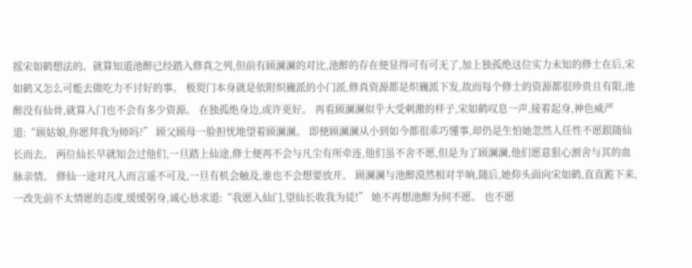摇宋如鹤想法的。就算知道池醉已经踏入修真之列,但前有顾澜澜的对比,池醉的存在便显得可有可无了,加上独孤绝这位实力未知的修士在后,宋如鹤又怎么可能去做吃力不讨好的事。 极烮门本身就是依附炽巍派的小门派,修真资源都是炽巍派下发,故而每个修士的资源都很珍贵且有限,池醉没有仙骨,就算入门也不会有多少资源。 在独孤绝身边,或许更好。 再看顾澜澜似乎大受刺激的样子,宋如鹤叹息一声,接着起身,神色威严道:“顾姑娘,你愿拜我为师吗?” 顾父顾母一脸担忧地望着顾澜澜。 即便顾澜澜从小到如今都很乖巧懂事,却仍是生怕她忽然人任性不愿跟随仙长而去。 两位仙长早就知会过他们,一旦踏上仙途,修士便再不会与凡尘有所牵连,他们虽不舍不愿,但是为了顾澜澜,他们愿意狠心割舍与其的血脉亲情。 修仙一途对凡人而言遥不可及,一旦有机会触及,谁也不会想要放开。 顾澜澜与池醉漠然相对半晌,随后,她仰头面向宋如鹤,直直跪下来,一改先前不太情愿的态度,缓缓躬身,诚心恳求道:“我愿入仙门,望仙长收我为徒!” 她不再想池醉为何不愿。 也不愿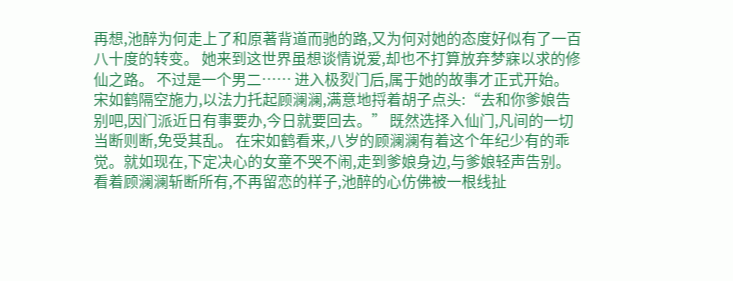再想,池醉为何走上了和原著背道而驰的路,又为何对她的态度好似有了一百八十度的转变。 她来到这世界虽想谈情说爱,却也不打算放弃梦寐以求的修仙之路。 不过是一个男二…… 进入极烮门后,属于她的故事才正式开始。 宋如鹤隔空施力,以法力托起顾澜澜,满意地捋着胡子点头:“去和你爹娘告别吧,因门派近日有事要办,今日就要回去。” 既然选择入仙门,凡间的一切当断则断,免受其乱。 在宋如鹤看来,八岁的顾澜澜有着这个年纪少有的乖觉。就如现在,下定决心的女童不哭不闹,走到爹娘身边,与爹娘轻声告别。 看着顾澜澜斩断所有,不再留恋的样子,池醉的心仿佛被一根线扯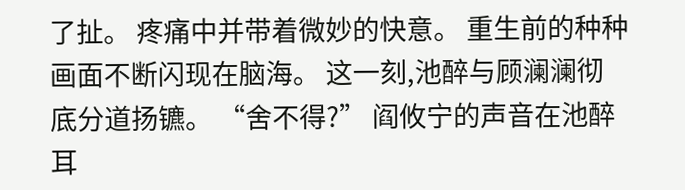了扯。 疼痛中并带着微妙的快意。 重生前的种种画面不断闪现在脑海。 这一刻,池醉与顾澜澜彻底分道扬镳。 “舍不得?” 阎攸宁的声音在池醉耳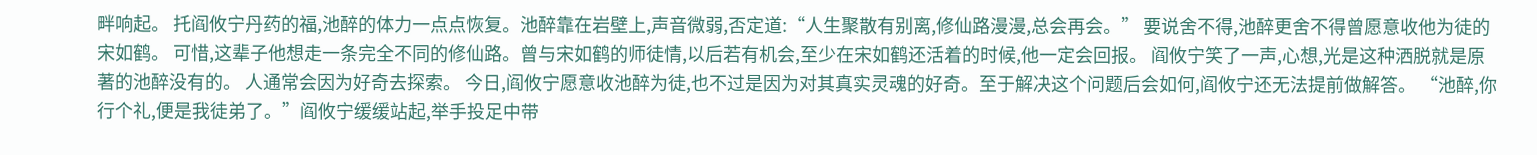畔响起。 托阎攸宁丹药的福,池醉的体力一点点恢复。池醉靠在岩壁上,声音微弱,否定道:“人生聚散有别离,修仙路漫漫,总会再会。” 要说舍不得,池醉更舍不得曾愿意收他为徒的宋如鹤。 可惜,这辈子他想走一条完全不同的修仙路。曾与宋如鹤的师徒情,以后若有机会,至少在宋如鹤还活着的时候,他一定会回报。 阎攸宁笑了一声,心想,光是这种洒脱就是原著的池醉没有的。 人通常会因为好奇去探索。 今日,阎攸宁愿意收池醉为徒,也不过是因为对其真实灵魂的好奇。至于解决这个问题后会如何,阎攸宁还无法提前做解答。 “池醉,你行个礼,便是我徒弟了。”阎攸宁缓缓站起,举手投足中带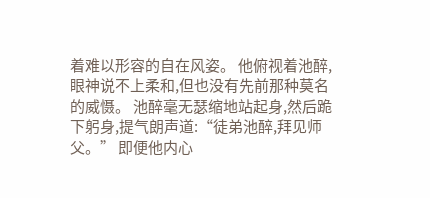着难以形容的自在风姿。 他俯视着池醉,眼神说不上柔和,但也没有先前那种莫名的威慑。 池醉毫无瑟缩地站起身,然后跪下躬身,提气朗声道:“徒弟池醉,拜见师父。” 即便他内心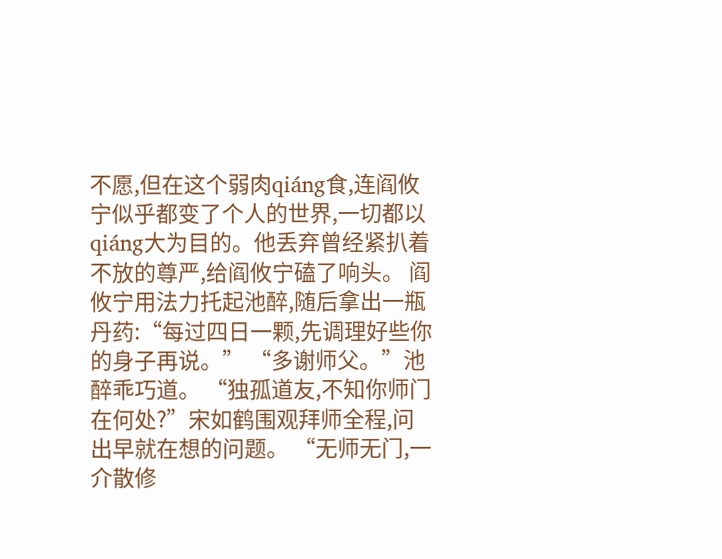不愿,但在这个弱肉qiáng食,连阎攸宁似乎都变了个人的世界,一切都以qiáng大为目的。他丢弃曾经紧扒着不放的尊严,给阎攸宁磕了响头。 阎攸宁用法力托起池醉,随后拿出一瓶丹药:“每过四日一颗,先调理好些你的身子再说。” “多谢师父。”池醉乖巧道。 “独孤道友,不知你师门在何处?”宋如鹤围观拜师全程,问出早就在想的问题。 “无师无门,一介散修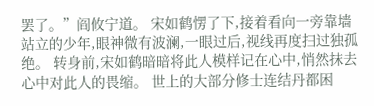罢了。”阎攸宁道。 宋如鹤愣了下,接着看向一旁靠墙站立的少年,眼神微有波澜,一眼过后,视线再度扫过独孤绝。 转身前,宋如鹤暗暗将此人模样记在心中,悄然抹去心中对此人的畏缩。 世上的大部分修士连结丹都困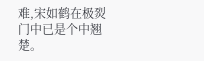难,宋如鹤在极烮门中已是个中翘楚。